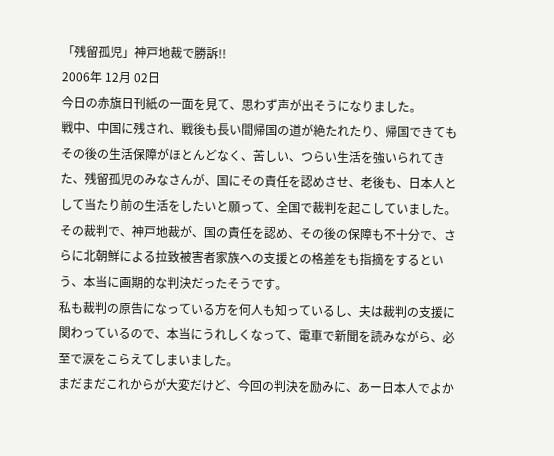「残留孤児」神戸地裁で勝訴!!
2006年 12月 02日
今日の赤旗日刊紙の一面を見て、思わず声が出そうになりました。
戦中、中国に残され、戦後も長い間帰国の道が絶たれたり、帰国できてもその後の生活保障がほとんどなく、苦しい、つらい生活を強いられてきた、残留孤児のみなさんが、国にその責任を認めさせ、老後も、日本人として当たり前の生活をしたいと願って、全国で裁判を起こしていました。
その裁判で、神戸地裁が、国の責任を認め、その後の保障も不十分で、さらに北朝鮮による拉致被害者家族への支援との格差をも指摘をするという、本当に画期的な判決だったそうです。
私も裁判の原告になっている方を何人も知っているし、夫は裁判の支援に関わっているので、本当にうれしくなって、電車で新聞を読みながら、必至で涙をこらえてしまいました。
まだまだこれからが大変だけど、今回の判決を励みに、あー日本人でよか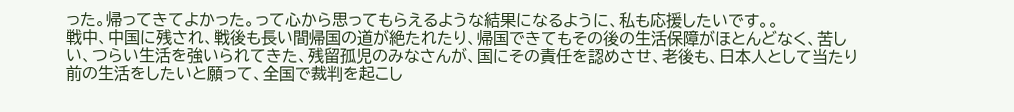った。帰ってきてよかった。って心から思ってもらえるような結果になるように、私も応援したいです。。
戦中、中国に残され、戦後も長い間帰国の道が絶たれたり、帰国できてもその後の生活保障がほとんどなく、苦しい、つらい生活を強いられてきた、残留孤児のみなさんが、国にその責任を認めさせ、老後も、日本人として当たり前の生活をしたいと願って、全国で裁判を起こし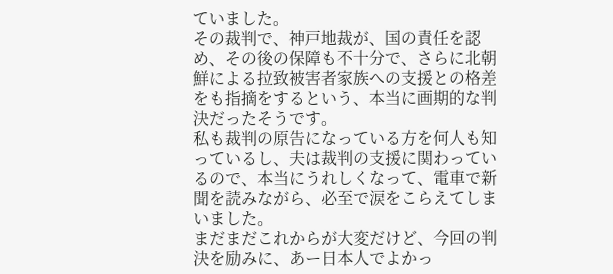ていました。
その裁判で、神戸地裁が、国の責任を認め、その後の保障も不十分で、さらに北朝鮮による拉致被害者家族への支援との格差をも指摘をするという、本当に画期的な判決だったそうです。
私も裁判の原告になっている方を何人も知っているし、夫は裁判の支援に関わっているので、本当にうれしくなって、電車で新聞を読みながら、必至で涙をこらえてしまいました。
まだまだこれからが大変だけど、今回の判決を励みに、あー日本人でよかっ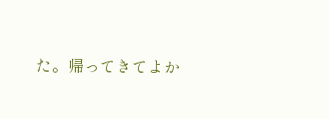た。帰ってきてよか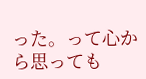った。って心から思っても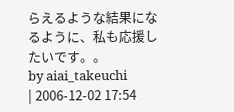らえるような結果になるように、私も応援したいです。。
by aiai_takeuchi
| 2006-12-02 17:54